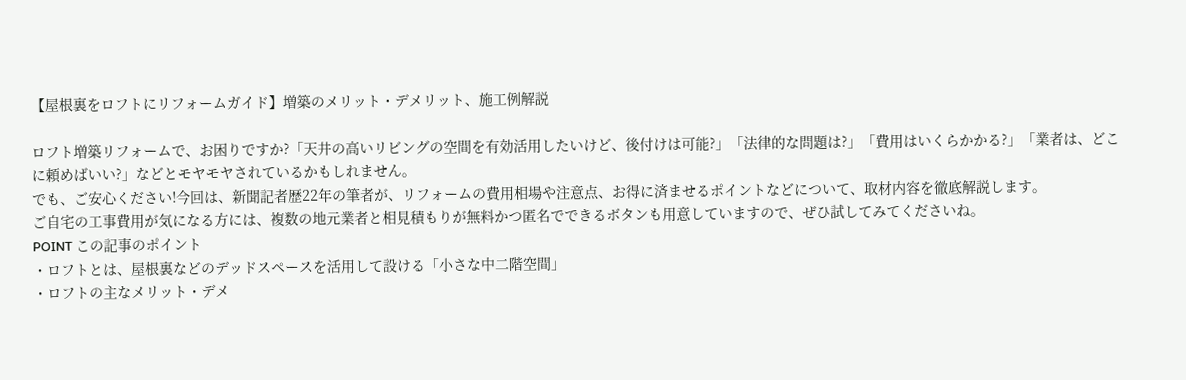【屋根裏をロフトにリフォームガイド】増築のメリット・デメリット、施工例解説

ロフト増築リフォームで、お困りですか?「天井の高いリビングの空間を有効活用したいけど、後付けは可能?」「法律的な問題は?」「費用はいくらかかる?」「業者は、どこに頼めばいい?」などとモヤモヤされているかもしれません。
でも、ご安心ください!今回は、新聞記者歴22年の筆者が、リフォームの費用相場や注意点、お得に済ませるポイントなどについて、取材内容を徹底解説します。
ご自宅の工事費用が気になる方には、複数の地元業者と相見積もりが無料かつ匿名でできるボタンも用意していますので、ぜひ試してみてくださいね。
POINT この記事のポイント
・ロフトとは、屋根裏などのデッドスペースを活用して設ける「小さな中二階空間」
・ロフトの主なメリット・デメ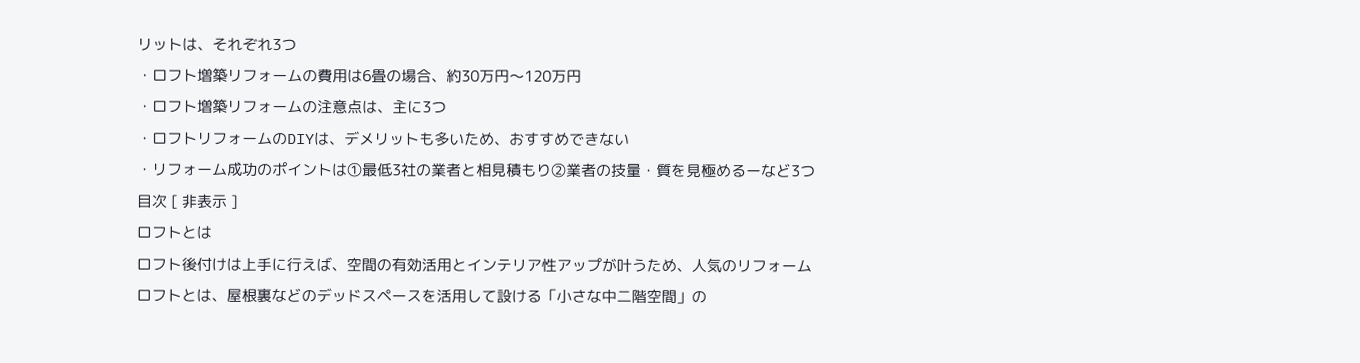リットは、それぞれ3つ
・ロフト増築リフォームの費用は6畳の場合、約30万円〜120万円
・ロフト増築リフォームの注意点は、主に3つ
・ロフトリフォームのDIYは、デメリットも多いため、おすすめできない
・リフォーム成功のポイントは①最低3社の業者と相見積もり②業者の技量・質を見極めるーなど3つ
目次 [ 非表示 ]
ロフトとは
ロフト後付けは上手に行えば、空間の有効活用とインテリア性アップが叶うため、人気のリフォーム
ロフトとは、屋根裏などのデッドスペースを活用して設ける「小さな中二階空間」の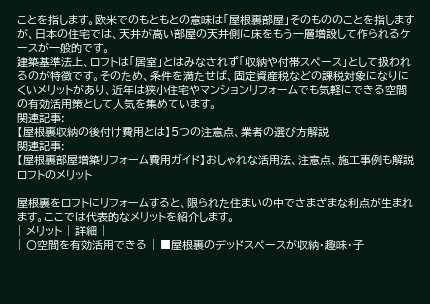ことを指します。欧米でのもともとの意味は「屋根裏部屋」そのもののことを指しますが、日本の住宅では、天井が高い部屋の天井側に床をもう一層増設して作られるケースが一般的です。
建築基準法上、ロフトは「居室」とはみなされず「収納や付帯スペース」として扱われるのが特徴です。そのため、条件を満たせば、固定資産税などの課税対象になりにくいメリットがあり、近年は狭小住宅やマンションリフォームでも気軽にできる空間の有効活用策として人気を集めています。
関連記事:
【屋根裏収納の後付け費用とは】5つの注意点、業者の選び方解説
関連記事:
【屋根裏部屋増築リフォーム費用ガイド】おしゃれな活用法、注意点、施工事例も解説
ロフトのメリット

屋根裏をロフトにリフォームすると、限られた住まいの中でさまざまな利点が生まれます。ここでは代表的なメリットを紹介します。
| メリット | 詳細 |
| 〇空間を有効活用できる | ■屋根裏のデッドスペースが収納・趣味・子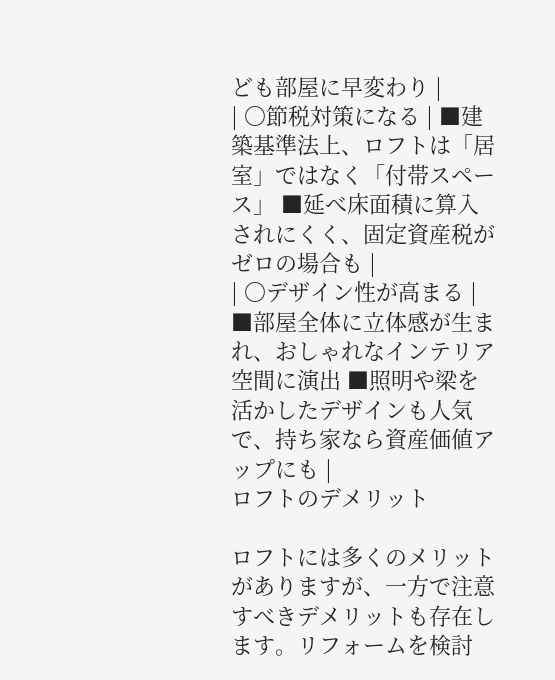ども部屋に早変わり |
| 〇節税対策になる | ■建築基準法上、ロフトは「居室」ではなく「付帯スペース」 ■延べ床面積に算入されにくく、固定資産税がゼロの場合も |
| 〇デザイン性が高まる | ■部屋全体に立体感が生まれ、おしゃれなインテリア空間に演出 ■照明や梁を活かしたデザインも人気で、持ち家なら資産価値アップにも |
ロフトのデメリット

ロフトには多くのメリットがありますが、一方で注意すべきデメリットも存在します。リフォームを検討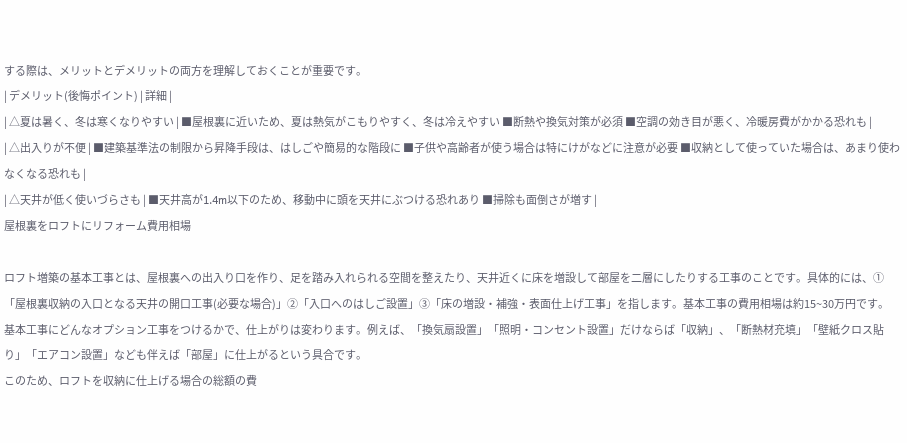する際は、メリットとデメリットの両方を理解しておくことが重要です。
| デメリット(後悔ポイント) | 詳細 |
| △夏は暑く、冬は寒くなりやすい | ■屋根裏に近いため、夏は熱気がこもりやすく、冬は冷えやすい ■断熱や換気対策が必須 ■空調の効き目が悪く、冷暖房費がかかる恐れも |
| △出入りが不便 | ■建築基準法の制限から昇降手段は、はしごや簡易的な階段に ■子供や高齢者が使う場合は特にけがなどに注意が必要 ■収納として使っていた場合は、あまり使わなくなる恐れも |
| △天井が低く使いづらさも | ■天井高が1.4m以下のため、移動中に頭を天井にぶつける恐れあり ■掃除も面倒さが増す |
屋根裏をロフトにリフォーム費用相場

ロフト増築の基本工事とは、屋根裏への出入り口を作り、足を踏み入れられる空間を整えたり、天井近くに床を増設して部屋を二層にしたりする工事のことです。具体的には、①「屋根裏収納の入口となる天井の開口工事(必要な場合)」②「入口へのはしご設置」③「床の増設・補強・表面仕上げ工事」を指します。基本工事の費用相場は約15~30万円です。
基本工事にどんなオプション工事をつけるかで、仕上がりは変わります。例えば、「換気扇設置」「照明・コンセント設置」だけならば「収納」、「断熱材充填」「壁紙クロス貼り」「エアコン設置」なども伴えば「部屋」に仕上がるという具合です。
このため、ロフトを収納に仕上げる場合の総額の費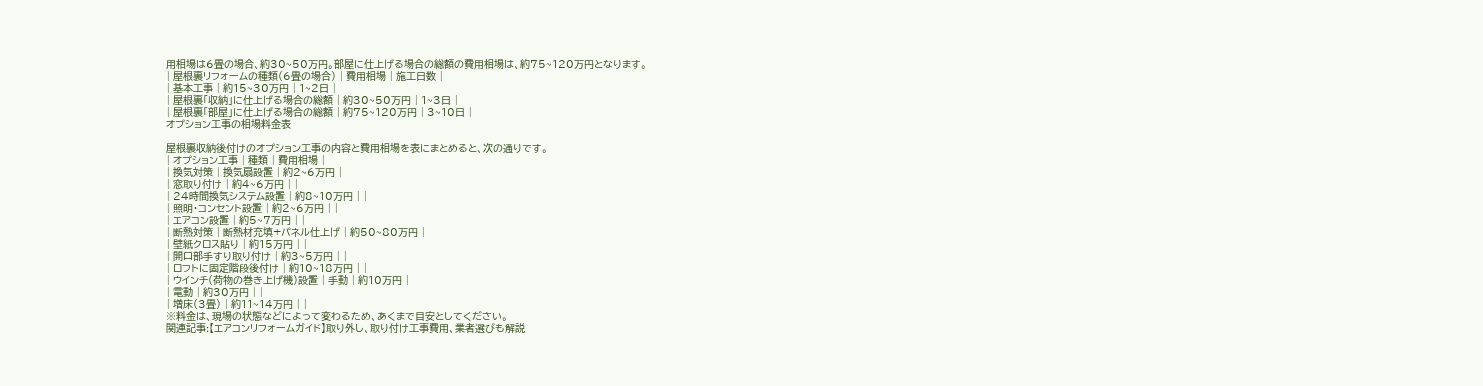用相場は6畳の場合、約30~50万円。部屋に仕上げる場合の総額の費用相場は、約75~120万円となります。
| 屋根裏リフォームの種類(6畳の場合) | 費用相場 | 施工日数 |
| 基本工事 | 約15~30万円 | 1~2日 |
| 屋根裏「収納」に仕上げる場合の総額 | 約30~50万円 | 1~3日 |
| 屋根裏「部屋」に仕上げる場合の総額 | 約75~120万円 | 3~10日 |
オプション工事の相場料金表

屋根裏収納後付けのオプション工事の内容と費用相場を表にまとめると、次の通りです。
| オプション工事 | 種類 | 費用相場 |
| 換気対策 | 換気扇設置 | 約2~6万円 |
| 窓取り付け | 約4~6万円 | |
| 24時間換気システム設置 | 約8~10万円 | |
| 照明・コンセント設置 | 約2~6万円 | |
| エアコン設置 | 約5~7万円 | |
| 断熱対策 | 断熱材充填+パネル仕上げ | 約50~80万円 |
| 壁紙クロス貼り | 約15万円 | |
| 開口部手すり取り付け | 約3~5万円 | |
| ロフトに固定階段後付け | 約10~18万円 | |
| ウインチ(荷物の巻き上げ機)設置 | 手動 | 約10万円 |
| 電動 | 約30万円 | |
| 増床(3畳) | 約11~14万円 | |
※料金は、現場の状態などによって変わるため、あくまで目安としてください。
関連記事:【エアコンリフォームガイド】取り外し、取り付け工事費用、業者選びも解説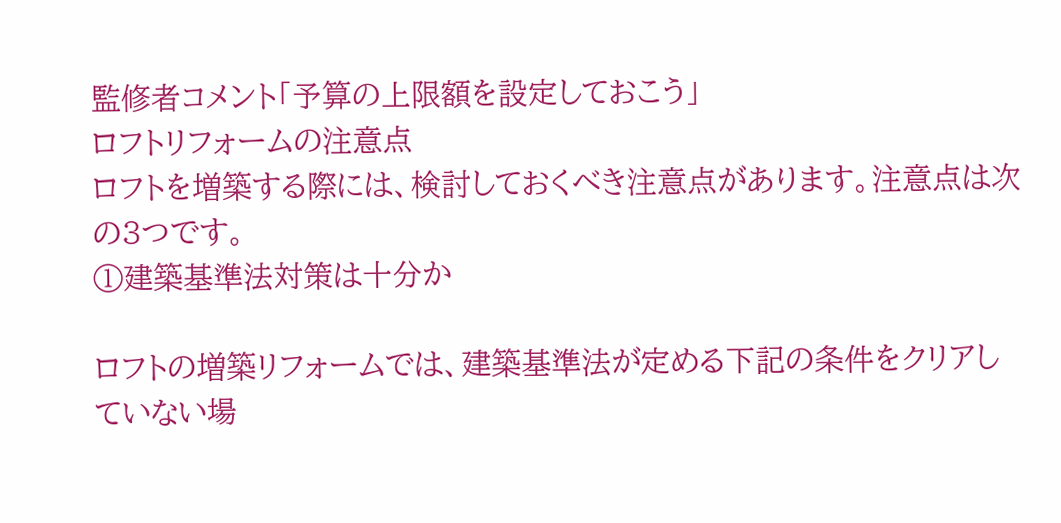監修者コメント「予算の上限額を設定しておこう」
ロフトリフォームの注意点
ロフトを増築する際には、検討しておくべき注意点があります。注意点は次の3つです。
①建築基準法対策は十分か

ロフトの増築リフォームでは、建築基準法が定める下記の条件をクリアしていない場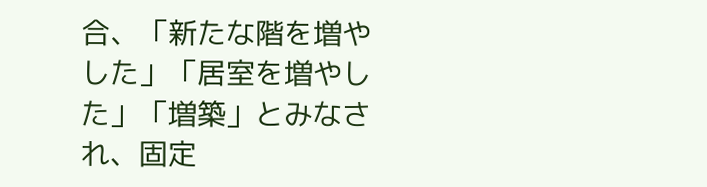合、「新たな階を増やした」「居室を増やした」「増築」とみなされ、固定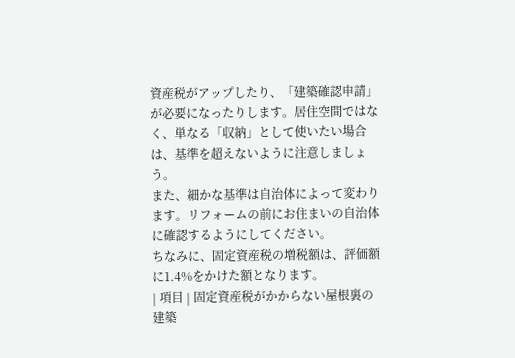資産税がアップしたり、「建築確認申請」が必要になったりします。居住空間ではなく、単なる「収納」として使いたい場合は、基準を超えないように注意しましょう。
また、細かな基準は自治体によって変わります。リフォームの前にお住まいの自治体に確認するようにしてください。
ちなみに、固定資産税の増税額は、評価額に1.4%をかけた額となります。
| 項目 | 固定資産税がかからない屋根裏の建築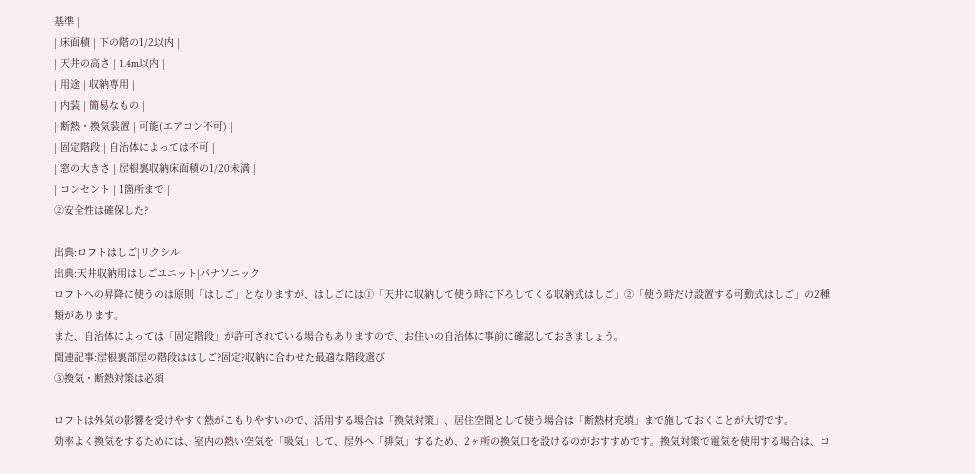基準 |
| 床面積 | 下の階の1/2以内 |
| 天井の高さ | 1.4m以内 |
| 用途 | 収納専用 |
| 内装 | 簡易なもの |
| 断熱・換気装置 | 可能(エアコン不可) |
| 固定階段 | 自治体によっては不可 |
| 窓の大きさ | 屋根裏収納床面積の1/20未満 |
| コンセント | 1箇所まで |
②安全性は確保した?

出典:ロフトはしご|リクシル
出典:天井収納用はしごユニット|パナソニック
ロフトへの昇降に使うのは原則「はしご」となりますが、はしごには①「天井に収納して使う時に下ろしてくる収納式はしご」②「使う時だけ設置する可動式はしご」の2種類があります。
また、自治体によっては「固定階段」が許可されている場合もありますので、お住いの自治体に事前に確認しておきましょう。
関連記事:屋根裏部屋の階段ははしご?固定?収納に合わせた最適な階段選び
③換気・断熱対策は必須

ロフトは外気の影響を受けやすく熱がこもりやすいので、活用する場合は「換気対策」、居住空間として使う場合は「断熱材充填」まで施しておくことが大切です。
効率よく換気をするためには、室内の熱い空気を「吸気」して、屋外へ「排気」するため、2ヶ所の換気口を設けるのがおすすめです。換気対策で電気を使用する場合は、コ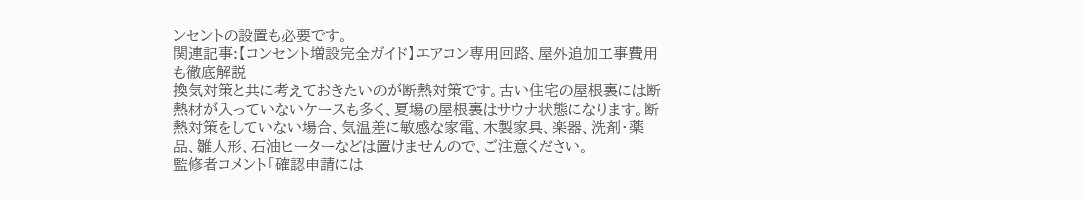ンセントの設置も必要です。
関連記事:【コンセント増設完全ガイド】エアコン専用回路、屋外追加工事費用も徹底解説
換気対策と共に考えておきたいのが断熱対策です。古い住宅の屋根裏には断熱材が入っていないケースも多く、夏場の屋根裏はサウナ状態になります。断熱対策をしていない場合、気温差に敏感な家電、木製家具、楽器、洗剤・薬品、雛人形、石油ヒーターなどは置けませんので、ご注意ください。
監修者コメント「確認申請には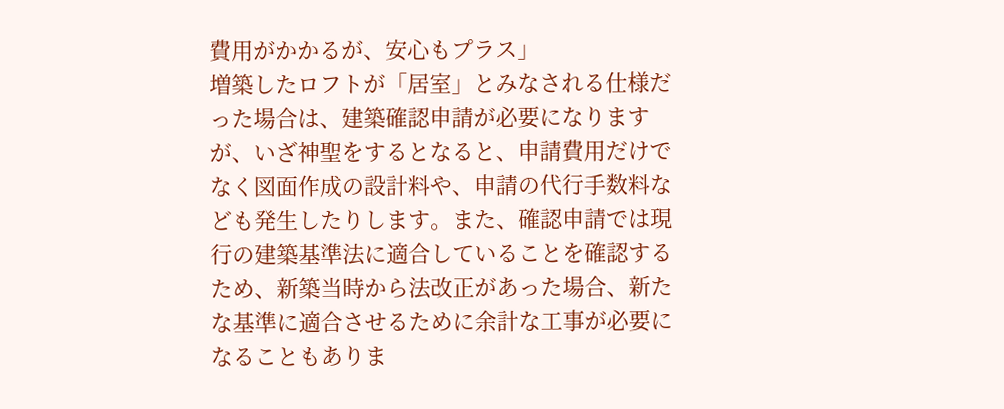費用がかかるが、安心もプラス」
増築したロフトが「居室」とみなされる仕様だった場合は、建築確認申請が必要になりますが、いざ神聖をするとなると、申請費用だけでなく図面作成の設計料や、申請の代行手数料なども発生したりします。また、確認申請では現行の建築基準法に適合していることを確認するため、新築当時から法改正があった場合、新たな基準に適合させるために余計な工事が必要になることもありま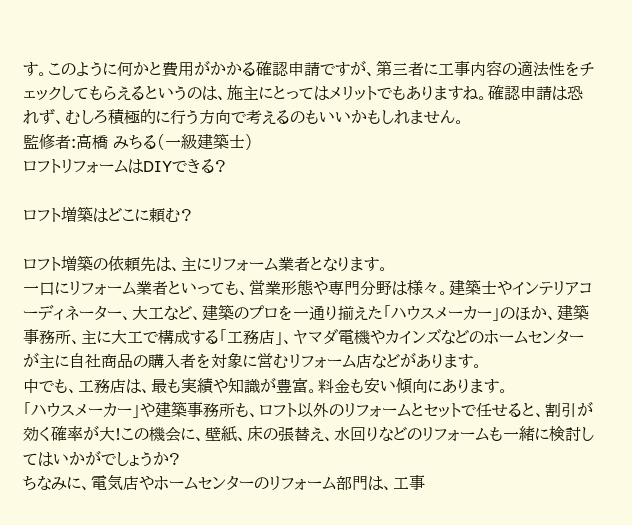す。このように何かと費用がかかる確認申請ですが、第三者に工事内容の適法性をチェックしてもらえるというのは、施主にとってはメリットでもありますね。確認申請は恐れず、むしろ積極的に行う方向で考えるのもいいかもしれません。
監修者:高橋 みちる(一級建築士)
ロフトリフォームはDIYできる?

ロフト増築はどこに頼む?

ロフト増築の依頼先は、主にリフォーム業者となります。
一口にリフォーム業者といっても、営業形態や専門分野は様々。建築士やインテリアコーディネーター、大工など、建築のプロを一通り揃えた「ハウスメーカー」のほか、建築事務所、主に大工で構成する「工務店」、ヤマダ電機やカインズなどのホームセンターが主に自社商品の購入者を対象に営むリフォーム店などがあります。
中でも、工務店は、最も実績や知識が豊富。料金も安い傾向にあります。
「ハウスメーカー」や建築事務所も、ロフト以外のリフォームとセットで任せると、割引が効く確率が大!この機会に、壁紙、床の張替え、水回りなどのリフォームも一緒に検討してはいかがでしょうか?
ちなみに、電気店やホームセンターのリフォーム部門は、工事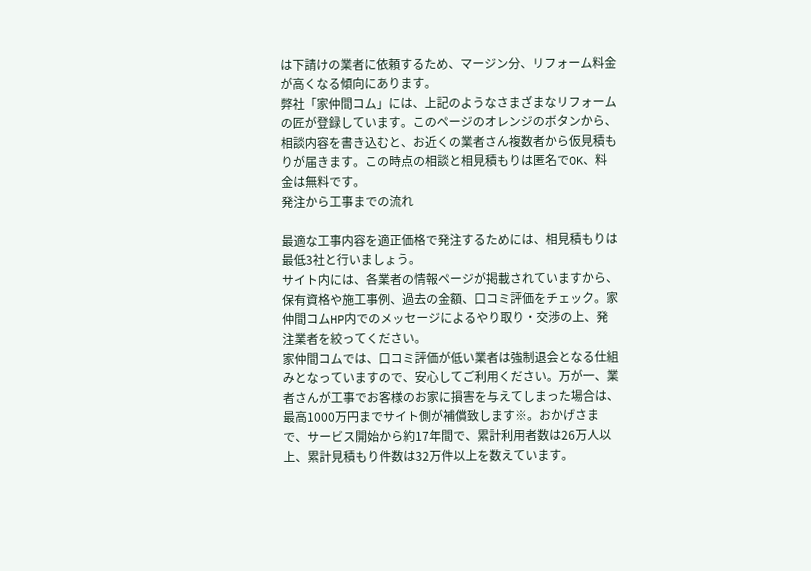は下請けの業者に依頼するため、マージン分、リフォーム料金が高くなる傾向にあります。
弊社「家仲間コム」には、上記のようなさまざまなリフォームの匠が登録しています。このページのオレンジのボタンから、相談内容を書き込むと、お近くの業者さん複数者から仮見積もりが届きます。この時点の相談と相見積もりは匿名でOK、料金は無料です。
発注から工事までの流れ

最適な工事内容を適正価格で発注するためには、相見積もりは最低3社と行いましょう。
サイト内には、各業者の情報ページが掲載されていますから、保有資格や施工事例、過去の金額、口コミ評価をチェック。家仲間コムHP内でのメッセージによるやり取り・交渉の上、発注業者を絞ってください。
家仲間コムでは、口コミ評価が低い業者は強制退会となる仕組みとなっていますので、安心してご利用ください。万が一、業者さんが工事でお客様のお家に損害を与えてしまった場合は、最高1000万円までサイト側が補償致します※。おかげさまで、サービス開始から約17年間で、累計利用者数は26万人以上、累計見積もり件数は32万件以上を数えています。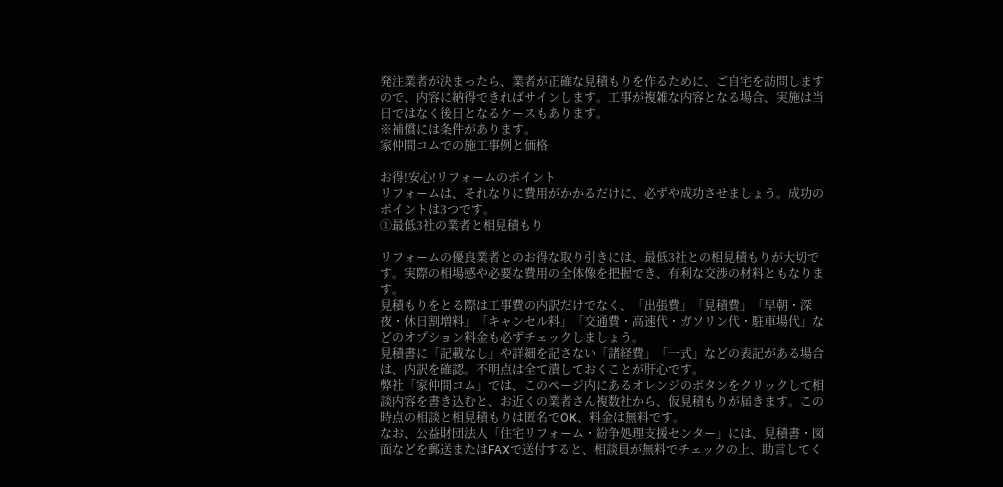発注業者が決まったら、業者が正確な見積もりを作るために、ご自宅を訪問しますので、内容に納得できればサインします。工事が複雑な内容となる場合、実施は当日ではなく後日となるケースもあります。
※補償には条件があります。
家仲間コムでの施工事例と価格

お得!安心!リフォームのポイント
リフォームは、それなりに費用がかかるだけに、必ずや成功させましょう。成功のポイントは3つです。
①最低3社の業者と相見積もり

リフォームの優良業者とのお得な取り引きには、最低3社との相見積もりが大切です。実際の相場感や必要な費用の全体像を把握でき、有利な交渉の材料ともなります。
見積もりをとる際は工事費の内訳だけでなく、「出張費」「見積費」「早朝・深夜・休日割増料」「キャンセル料」「交通費・高速代・ガソリン代・駐車場代」などのオプション料金も必ずチェックしましょう。
見積書に「記載なし」や詳細を記さない「諸経費」「一式」などの表記がある場合は、内訳を確認。不明点は全て潰しておくことが肝心です。
弊社「家仲間コム」では、このページ内にあるオレンジのボタンをクリックして相談内容を書き込むと、お近くの業者さん複数社から、仮見積もりが届きます。この時点の相談と相見積もりは匿名でOK、料金は無料です。
なお、公益財団法人「住宅リフォーム・紛争処理支援センター」には、見積書・図面などを郵送またはFAXで送付すると、相談員が無料でチェックの上、助言してく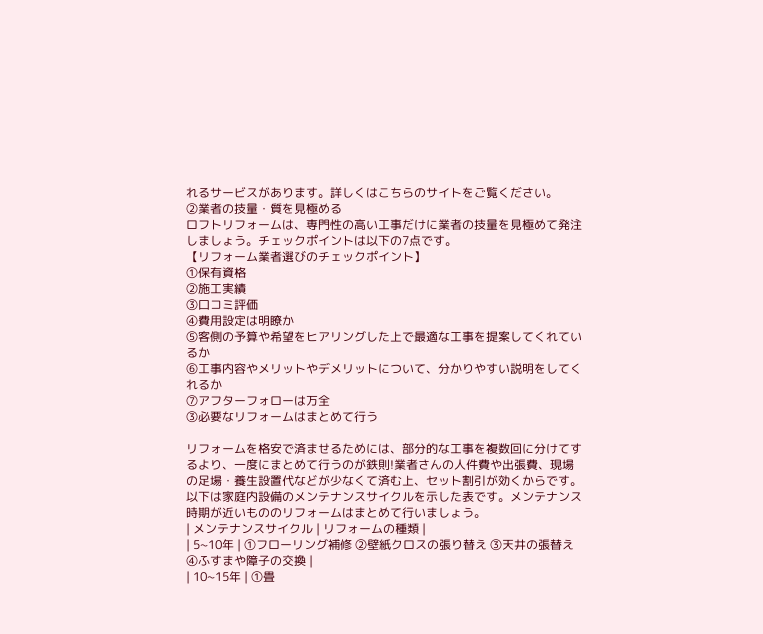れるサービスがあります。詳しくはこちらのサイトをご覧ください。
②業者の技量・質を見極める
ロフトリフォームは、専門性の高い工事だけに業者の技量を見極めて発注しましょう。チェックポイントは以下の7点です。
【リフォーム業者選びのチェックポイント】
①保有資格
②施工実績
③口コミ評価
④費用設定は明瞭か
⑤客側の予算や希望をヒアリングした上で最適な工事を提案してくれているか
⑥工事内容やメリットやデメリットについて、分かりやすい説明をしてくれるか
⑦アフターフォローは万全
③必要なリフォームはまとめて行う

リフォームを格安で済ませるためには、部分的な工事を複数回に分けてするより、一度にまとめて行うのが鉄則!業者さんの人件費や出張費、現場の足場・養生設置代などが少なくて済む上、セット割引が効くからです。
以下は家庭内設備のメンテナンスサイクルを示した表です。メンテナンス時期が近いもののリフォームはまとめて行いましょう。
| メンテナンスサイクル | リフォームの種類 |
| 5~10年 | ①フローリング補修 ②壁紙クロスの張り替え ③天井の張替え ④ふすまや障子の交換 |
| 10~15年 | ①畳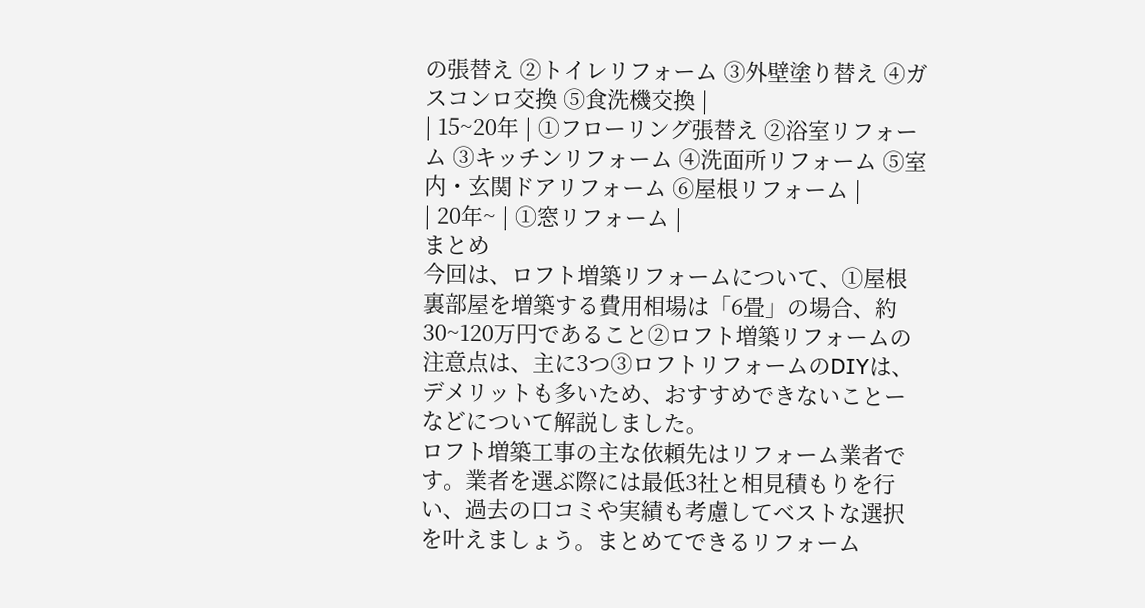の張替え ②トイレリフォーム ③外壁塗り替え ④ガスコンロ交換 ⑤食洗機交換 |
| 15~20年 | ①フローリング張替え ②浴室リフォーム ③キッチンリフォーム ④洗面所リフォーム ⑤室内・玄関ドアリフォーム ⑥屋根リフォーム |
| 20年~ | ①窓リフォーム |
まとめ
今回は、ロフト増築リフォームについて、①屋根裏部屋を増築する費用相場は「6畳」の場合、約30~120万円であること②ロフト増築リフォームの注意点は、主に3つ③ロフトリフォームのDIYは、デメリットも多いため、おすすめできないことーなどについて解説しました。
ロフト増築工事の主な依頼先はリフォーム業者です。業者を選ぶ際には最低3社と相見積もりを行い、過去の口コミや実績も考慮してベストな選択を叶えましょう。まとめてできるリフォーム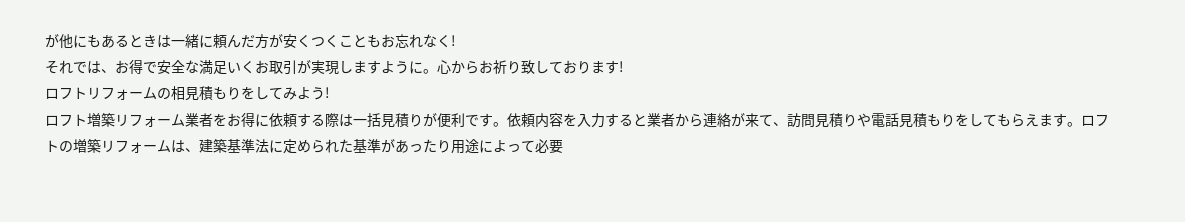が他にもあるときは一緒に頼んだ方が安くつくこともお忘れなく!
それでは、お得で安全な満足いくお取引が実現しますように。心からお祈り致しております!
ロフトリフォームの相見積もりをしてみよう!
ロフト増築リフォーム業者をお得に依頼する際は一括見積りが便利です。依頼内容を入力すると業者から連絡が来て、訪問見積りや電話見積もりをしてもらえます。ロフトの増築リフォームは、建築基準法に定められた基準があったり用途によって必要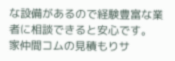な設備があるので経験豊富な業者に相談できると安心です。
家仲間コムの見積もりサ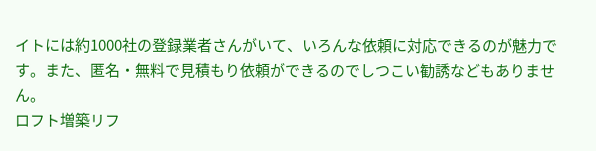イトには約1000社の登録業者さんがいて、いろんな依頼に対応できるのが魅力です。また、匿名・無料で見積もり依頼ができるのでしつこい勧誘などもありません。
ロフト増築リフ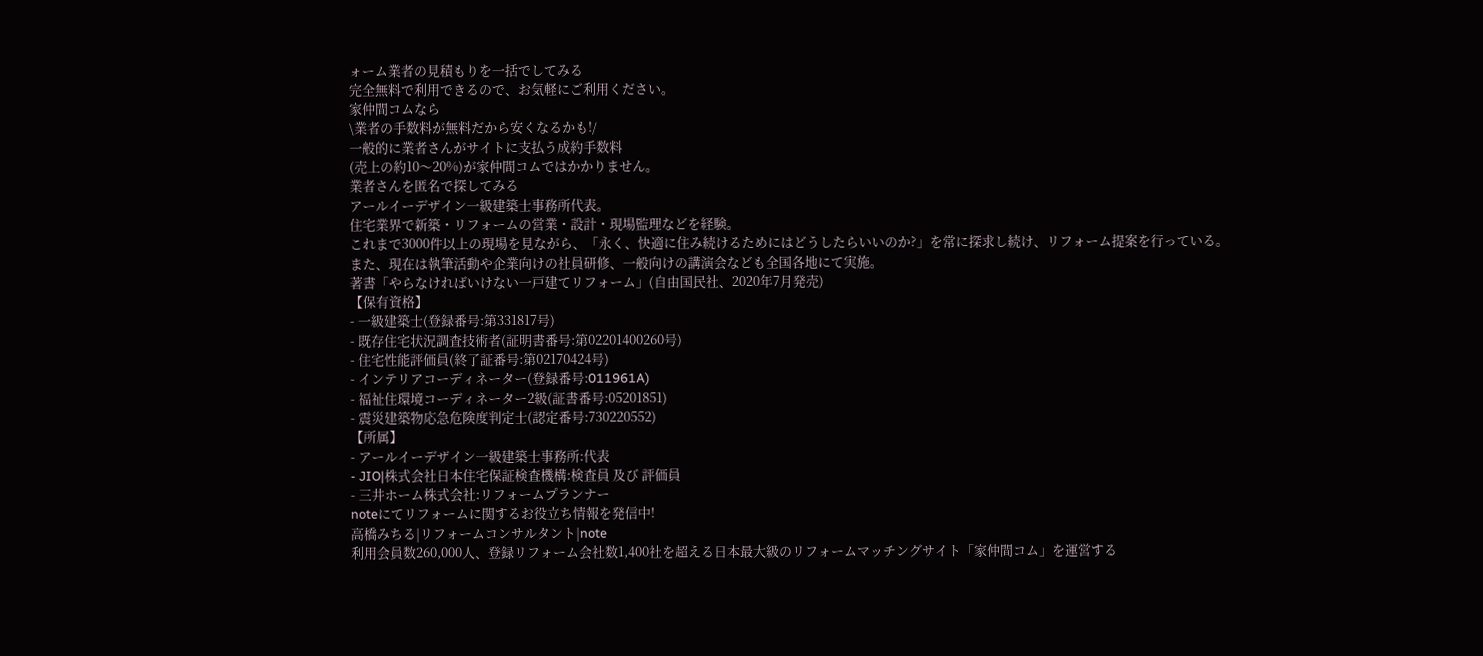ォーム業者の見積もりを一括でしてみる
完全無料で利用できるので、お気軽にご利用ください。
家仲間コムなら
\業者の手数料が無料だから安くなるかも!/
一般的に業者さんがサイトに支払う成約手数料
(売上の約10〜20%)が家仲間コムではかかりません。
業者さんを匿名で探してみる
アールイーデザイン一級建築士事務所代表。
住宅業界で新築・リフォームの営業・設計・現場監理などを経験。
これまで3000件以上の現場を見ながら、「永く、快適に住み続けるためにはどうしたらいいのか?」を常に探求し続け、リフォーム提案を行っている。
また、現在は執筆活動や企業向けの社員研修、一般向けの講演会なども全国各地にて実施。
著書「やらなければいけない一戸建てリフォーム」(自由国民社、2020年7月発売)
【保有資格】
- 一級建築士(登録番号:第331817号)
- 既存住宅状況調査技術者(証明書番号:第02201400260号)
- 住宅性能評価員(終了証番号:第02170424号)
- インテリアコーディネーター(登録番号:011961A)
- 福祉住環境コーディネーター2級(証書番号:05201851)
- 震災建築物応急危険度判定士(認定番号:730220552)
【所属】
- アールイーデザイン一級建築士事務所:代表
- JIO|株式会社日本住宅保証検査機構:検査員 及び 評価員
- 三井ホーム株式会社:リフォームプランナー
noteにてリフォームに関するお役立ち情報を発信中!
高橋みちる|リフォームコンサルタント|note
利用会員数260,000人、登録リフォーム会社数1,400社を超える日本最大級のリフォームマッチングサイト「家仲間コム」を運営する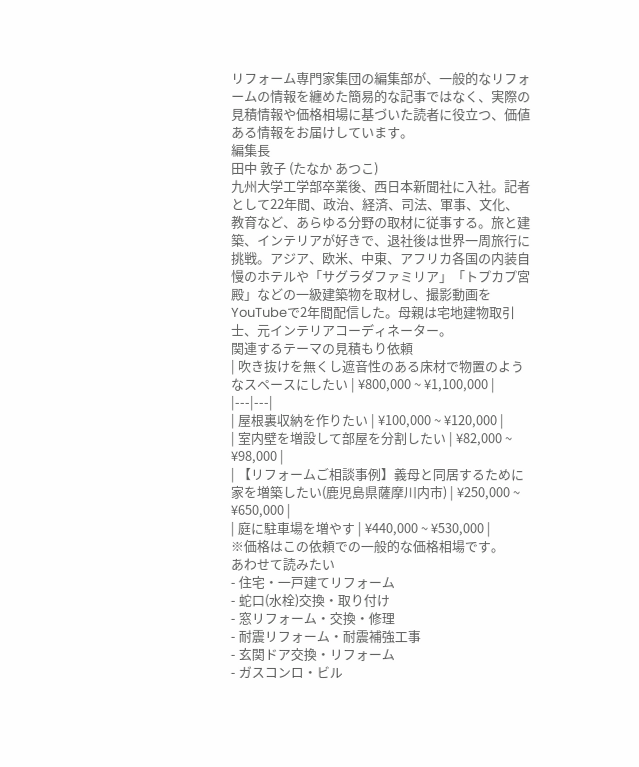リフォーム専門家集団の編集部が、一般的なリフォームの情報を纏めた簡易的な記事ではなく、実際の見積情報や価格相場に基づいた読者に役立つ、価値ある情報をお届けしています。
編集長
田中 敦子 (たなか あつこ)
九州大学工学部卒業後、西日本新聞社に入社。記者として22年間、政治、経済、司法、軍事、文化、教育など、あらゆる分野の取材に従事する。旅と建築、インテリアが好きで、退社後は世界一周旅行に挑戦。アジア、欧米、中東、アフリカ各国の内装自慢のホテルや「サグラダファミリア」「トプカプ宮殿」などの一級建築物を取材し、撮影動画をYouTubeで2年間配信した。母親は宅地建物取引士、元インテリアコーディネーター。
関連するテーマの見積もり依頼
| 吹き抜けを無くし遮音性のある床材で物置のようなスペースにしたい | ¥800,000 ~ ¥1,100,000 |
|---|---|
| 屋根裏収納を作りたい | ¥100,000 ~ ¥120,000 |
| 室内壁を増設して部屋を分割したい | ¥82,000 ~ ¥98,000 |
| 【リフォームご相談事例】義母と同居するために家を増築したい(鹿児島県薩摩川内市) | ¥250,000 ~ ¥650,000 |
| 庭に駐車場を増やす | ¥440,000 ~ ¥530,000 |
※価格はこの依頼での一般的な価格相場です。
あわせて読みたい
- 住宅・一戸建てリフォーム
- 蛇口(水栓)交換・取り付け
- 窓リフォーム・交換・修理
- 耐震リフォーム・耐震補強工事
- 玄関ドア交換・リフォーム
- ガスコンロ・ビル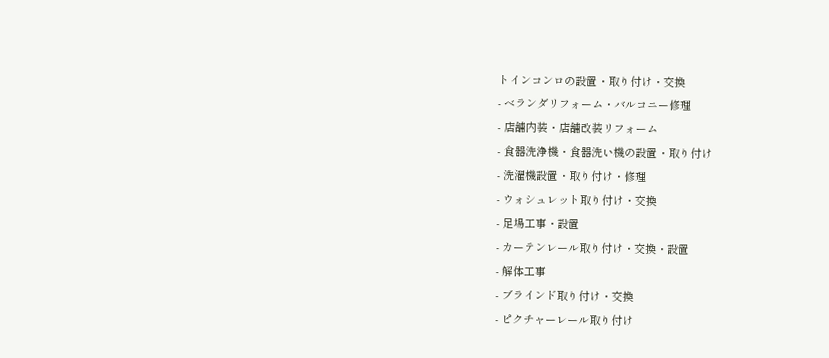トインコンロの設置・取り付け・交換
- ベランダリフォーム・バルコニー修理
- 店舗内装・店舗改装リフォーム
- 食器洗浄機・食器洗い機の設置・取り付け
- 洗濯機設置・取り付け・修理
- ウォシュレット取り付け・交換
- 足場工事・設置
- カーテンレール取り付け・交換・設置
- 解体工事
- ブラインド取り付け・交換
- ピクチャーレール取り付け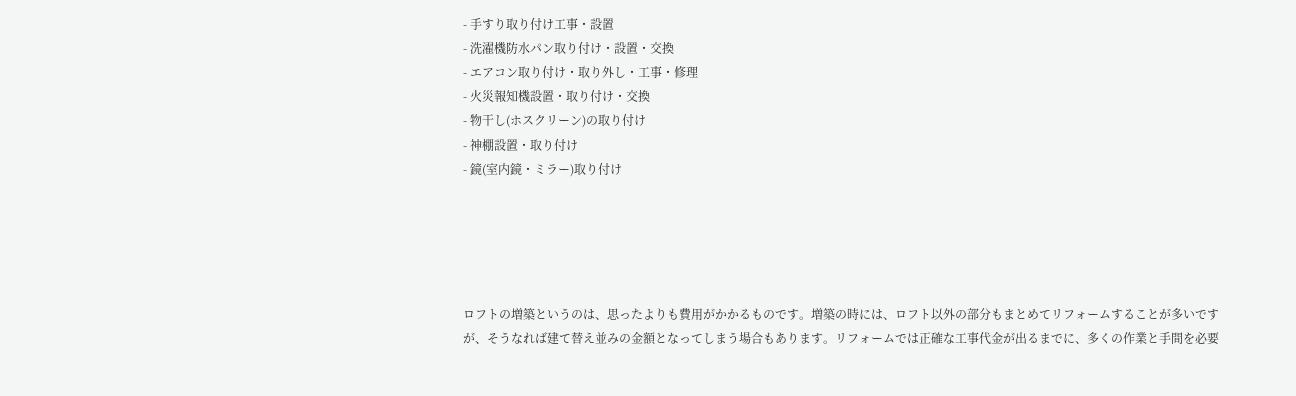- 手すり取り付け工事・設置
- 洗濯機防水パン取り付け・設置・交換
- エアコン取り付け・取り外し・工事・修理
- 火災報知機設置・取り付け・交換
- 物干し(ホスクリーン)の取り付け
- 神棚設置・取り付け
- 鏡(室内鏡・ミラー)取り付け





ロフトの増築というのは、思ったよりも費用がかかるものです。増築の時には、ロフト以外の部分もまとめてリフォームすることが多いですが、そうなれば建て替え並みの金額となってしまう場合もあります。リフォームでは正確な工事代金が出るまでに、多くの作業と手間を必要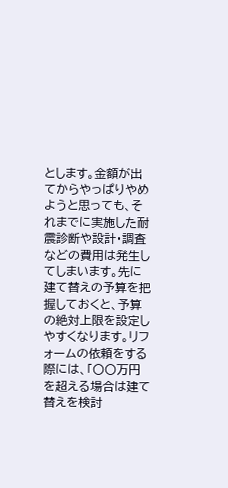とします。金額が出てからやっぱりやめようと思っても、それまでに実施した耐震診断や設計・調査などの費用は発生してしまいます。先に建て替えの予算を把握しておくと、予算の絶対上限を設定しやすくなります。リフォームの依頼をする際には、「〇〇万円を超える場合は建て替えを検討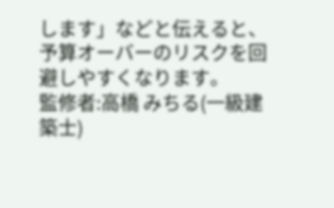します」などと伝えると、予算オーバーのリスクを回避しやすくなります。
監修者:高橋 みちる(一級建築士)